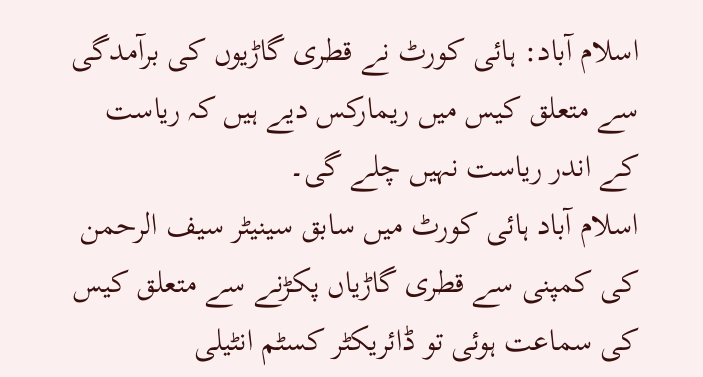اسلام آباد: ہائی کورٹ نے قطری گاڑیوں کی برآمدگی سے متعلق کیس میں ریمارکس دیے ہیں کہ ریاست کے اندر ریاست نہیں چلے گی۔
اسلام آباد ہائی کورٹ میں سابق سینیٹر سیف الرحمن کی کمپنی سے قطری گاڑیاں پکڑنے سے متعلق کیس کی سماعت ہوئی تو ڈائریکٹر کسٹم انٹیلی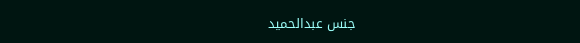جنس عبدالحمید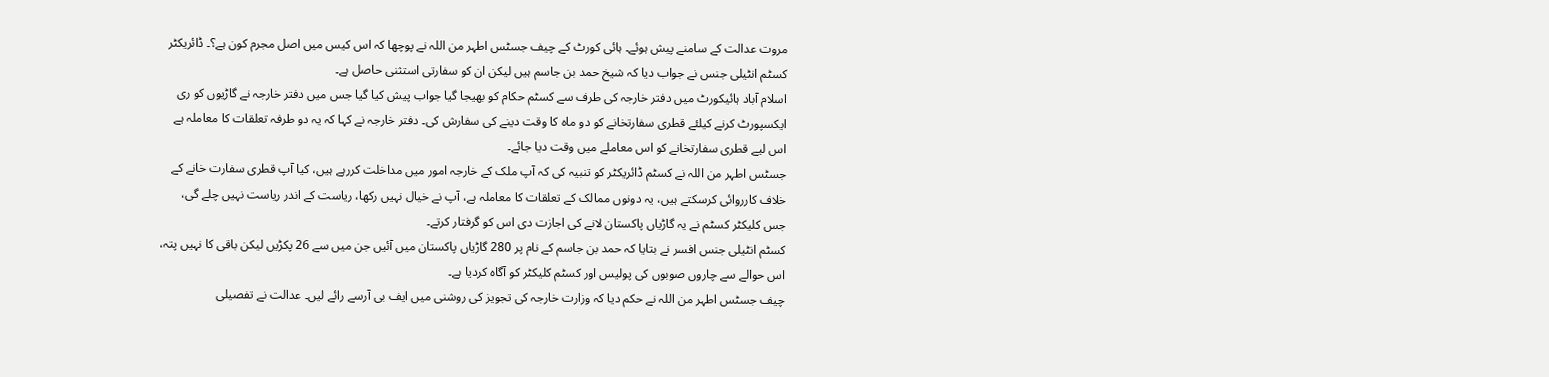مروت عدالت کے سامنے پیش ہوئے۔ ہائی کورٹ کے چیف جسٹس اطہر من اللہ نے پوچھا کہ اس کیس میں اصل مجرم کون ہے؟۔ ڈائریکٹر کسٹم انٹیلی جنس نے جواب دیا کہ شیخ حمد بن جاسم ہیں لیکن ان کو سفارتی استثنی حاصل ہے۔
اسلام آباد ہائیکورٹ میں دفتر خارجہ کی طرف سے کسٹم حکام کو بھیجا گیا جواب پیش کیا گیا جس میں دفتر خارجہ نے گاڑیوں کو ری ایکسپورٹ کرنے کیلئے قطری سفارتخانے کو دو ماہ کا وقت دینے کی سفارش کی۔ دفتر خارجہ نے کہا کہ یہ دو طرفہ تعلقات کا معاملہ ہے اس لیے قطری سفارتخانے کو اس معاملے میں وقت دیا جائے۔
جسٹس اطہر من اللہ نے کسٹم ڈائریکٹر کو تنبیہ کی کہ آپ ملک کے خارجہ امور میں مداخلت کررہے ہیں، کیا آپ قطری سفارت خانے کے خلاف کارروائی کرسکتے ہیں، یہ دونوں ممالک کے تعلقات کا معاملہ ہے، آپ نے خیال نہیں رکھا، ریاست کے اندر ریاست نہیں چلے گی، جس کلیکٹر کسٹم نے یہ گاڑیاں پاکستان لانے کی اجازت دی اس کو گرفتار کرتے۔
کسٹم انٹیلی جنس افسر نے بتایا کہ حمد بن جاسم کے نام پر 280 گاڑیاں پاکستان میں آئیں جن میں سے 26 پکڑیں لیکن باقی کا نہیں پتہ، اس حوالے سے چاروں صوبوں کی پولیس اور کسٹم کلیکٹر کو آگاہ کردیا ہے۔
چیف جسٹس اطہر من اللہ نے حکم دیا کہ وزارت خارجہ کی تجویز کی روشنی میں ایف بی آرسے رائے لیں۔ عدالت نے تفصیلی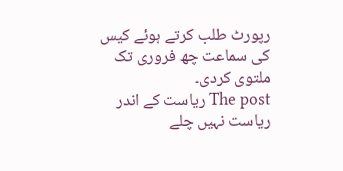رپورٹ طلب کرتے ہوئے کیس کی سماعت چھ فروری تک ملتوی کردی۔
The post ریاست کے اندر ریاست نہیں چلے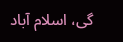گی، اسلام آباد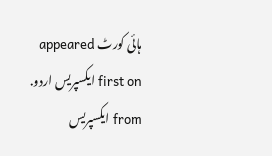ہائی کورٹ appeared first on ایکسپریس اردو.
from ایکسپریس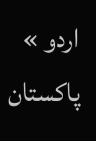اردو » پاکستان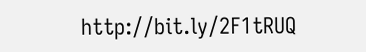http://bit.ly/2F1tRUQ